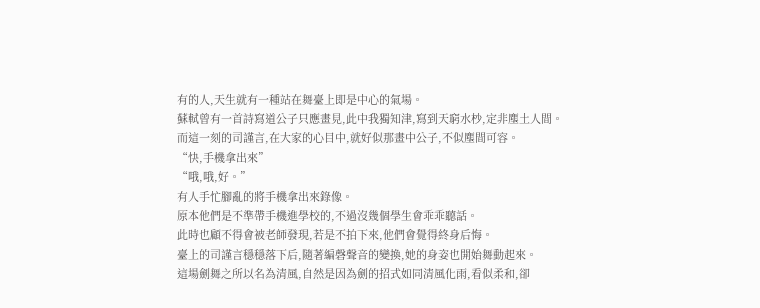有的人,天生就有一種站在舞臺上即是中心的氣場。
蘇軾曾有一首詩寫道公子只應畫見,此中我獨知津,寫到天窮水杪,定非塵土人間。
而這一刻的司謹言,在大家的心目中,就好似那畫中公子,不似塵間可容。
“快,手機拿出來”
“哦,哦,好。”
有人手忙腳亂的將手機拿出來錄像。
原本他們是不準帶手機進學校的,不過沒幾個學生會乖乖聽話。
此時也顧不得會被老師發現,若是不拍下來,他們會覺得終身后悔。
臺上的司謹言穩穩落下后,隨著編磬聲音的變換,她的身姿也開始舞動起來。
這場劍舞之所以名為清風,自然是因為劍的招式如同清風化雨,看似柔和,卻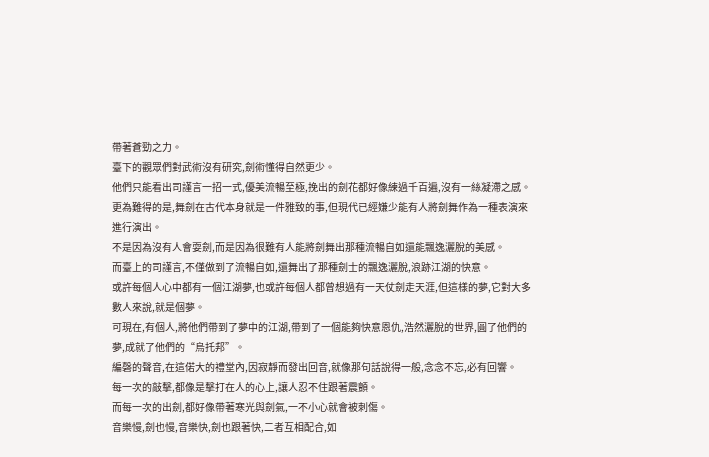帶著蒼勁之力。
臺下的觀眾們對武術沒有研究,劍術懂得自然更少。
他們只能看出司謹言一招一式,優美流暢至極,挽出的劍花都好像練過千百遍,沒有一絲凝滯之感。
更為難得的是,舞劍在古代本身就是一件雅致的事,但現代已經嫌少能有人將劍舞作為一種表演來進行演出。
不是因為沒有人會耍劍,而是因為很難有人能將劍舞出那種流暢自如還能飄逸灑脫的美感。
而臺上的司謹言,不僅做到了流暢自如,還舞出了那種劍士的飄逸灑脫,浪跡江湖的快意。
或許每個人心中都有一個江湖夢,也或許每個人都曾想過有一天仗劍走天涯,但這樣的夢,它對大多數人來說,就是個夢。
可現在,有個人,將他們帶到了夢中的江湖,帶到了一個能夠快意恩仇,浩然灑脫的世界,圓了他們的夢,成就了他們的“烏托邦”。
編磬的聲音,在這偌大的禮堂內,因寂靜而發出回音,就像那句話說得一般,念念不忘,必有回響。
每一次的敲擊,都像是擊打在人的心上,讓人忍不住跟著震顫。
而每一次的出劍,都好像帶著寒光與劍氣,一不小心就會被刺傷。
音樂慢,劍也慢,音樂快,劍也跟著快,二者互相配合,如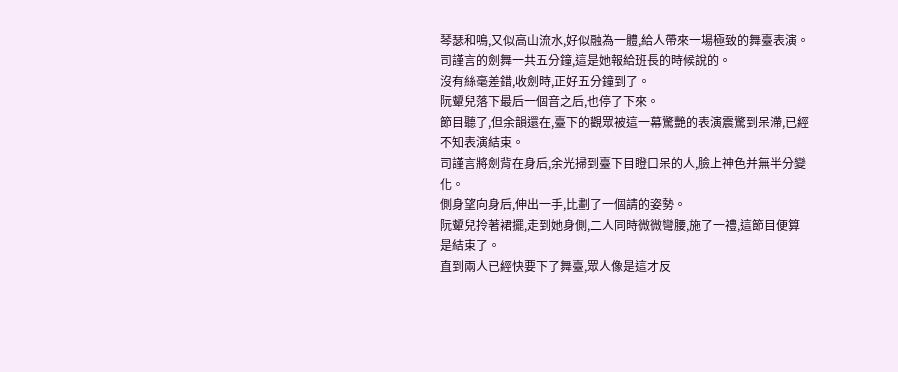琴瑟和鳴,又似高山流水,好似融為一體,給人帶來一場極致的舞臺表演。
司謹言的劍舞一共五分鐘,這是她報給班長的時候說的。
沒有絲毫差錯,收劍時,正好五分鐘到了。
阮顰兒落下最后一個音之后,也停了下來。
節目聽了,但余韻還在,臺下的觀眾被這一幕驚艷的表演震驚到呆滯,已經不知表演結束。
司謹言將劍背在身后,余光掃到臺下目瞪口呆的人,臉上神色并無半分變化。
側身望向身后,伸出一手,比劃了一個請的姿勢。
阮顰兒拎著裙擺,走到她身側,二人同時微微彎腰,施了一禮,這節目便算是結束了。
直到兩人已經快要下了舞臺,眾人像是這才反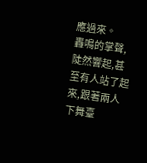應過來。
轟鳴的掌聲,陡然響起,甚至有人站了起來,跟著兩人下舞臺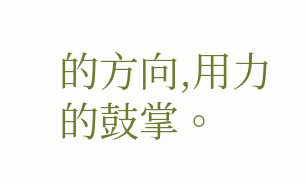的方向,用力的鼓掌。